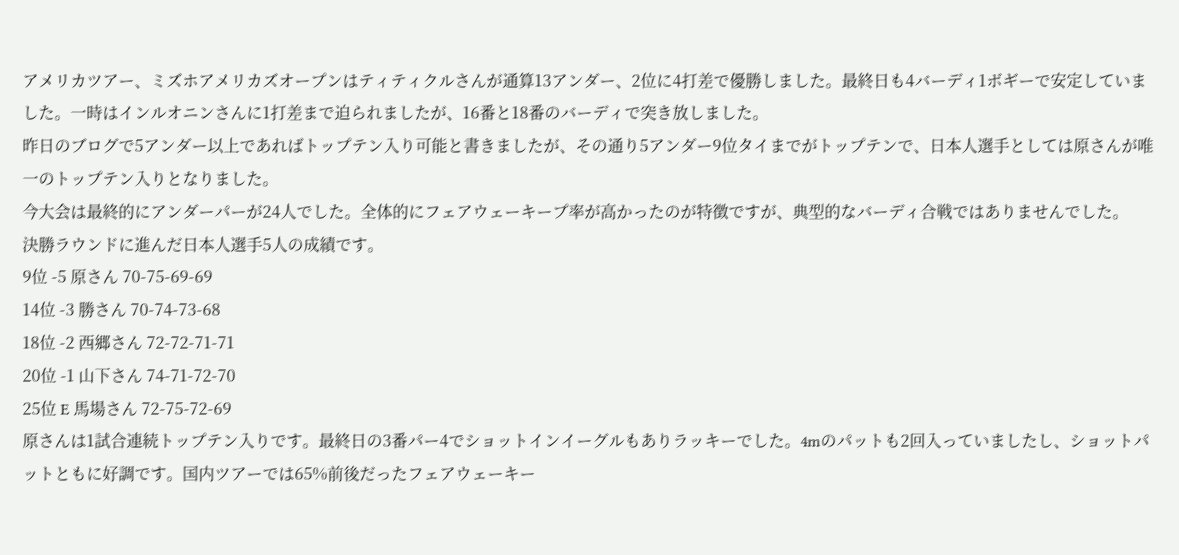アメリカツアー、ミズホアメリカズオープンはティティクルさんが通算13アンダー、2位に4打差で優勝しました。最終日も4バーディ1ボギーで安定していました。一時はインルオニンさんに1打差まで迫られましたが、16番と18番のバーディで突き放しました。
昨日のブログで5アンダー以上であればトップテン入り可能と書きましたが、その通り5アンダー9位タイまでがトップテンで、日本人選手としては原さんが唯一のトップテン入りとなりました。
今大会は最終的にアンダーパーが24人でした。全体的にフェアウェーキープ率が高かったのが特徴ですが、典型的なバーディ合戦ではありませんでした。
決勝ラウンドに進んだ日本人選手5人の成績です。
9位 -5 原さん 70-75-69-69
14位 -3 勝さん 70-74-73-68
18位 -2 西郷さん 72-72-71-71
20位 -1 山下さん 74-71-72-70
25位 E 馬場さん 72-75-72-69
原さんは1試合連続トップテン入りです。最終日の3番パー4でショットインイーグルもありラッキーでした。4mのパットも2回入っていましたし、ショットパットともに好調です。国内ツアーでは65%前後だったフェアウェーキー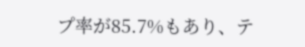プ率が85.7%もあり、テ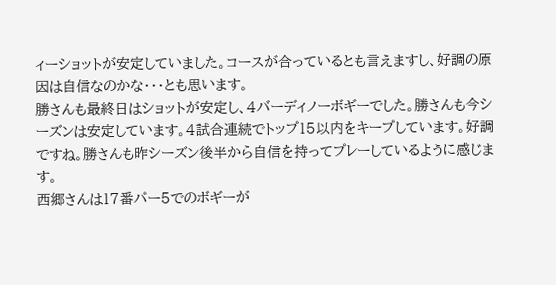ィーショットが安定していました。コースが合っているとも言えますし、好調の原因は自信なのかな・・・とも思います。
勝さんも最終日はショットが安定し、4バーディノーボギーでした。勝さんも今シーズンは安定しています。4試合連続でトップ15以内をキープしています。好調ですね。勝さんも昨シーズン後半から自信を持ってプレーしているように感じます。
西郷さんは17番パー5でのボギーが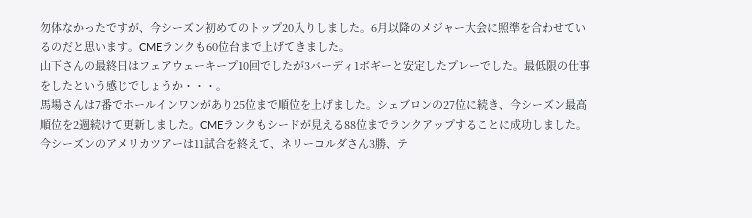勿体なかったですが、今シーズン初めてのトップ20入りしました。6月以降のメジャー大会に照準を合わせているのだと思います。CMEランクも60位台まで上げてきました。
山下さんの最終日はフェアウェーキープ10回でしたが3バーディ1ボギーと安定したプレーでした。最低限の仕事をしたという感じでしょうか・・・。
馬場さんは7番でホールインワンがあり25位まで順位を上げました。シェブロンの27位に続き、今シーズン最高順位を2週続けて更新しました。CMEランクもシードが見える88位までランクアップすることに成功しました。
今シーズンのアメリカツアーは11試合を終えて、ネリーコルダさん3勝、テ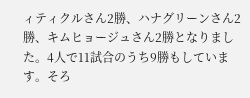ィティクルさん2勝、ハナグリーンさん2勝、キムヒョージュさん2勝となりました。4人で11試合のうち9勝もしています。そろ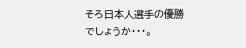そろ日本人選手の優勝でしょうか・・・。